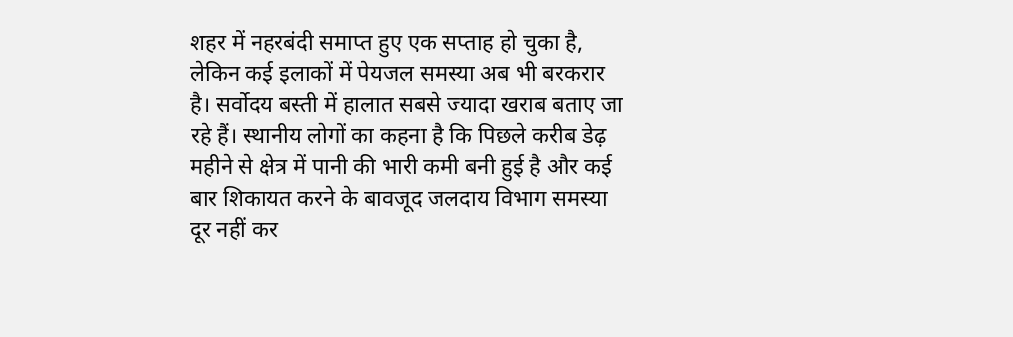शहर में नहरबंदी समाप्त हुए एक सप्ताह हो चुका है, लेकिन कई इलाकों में पेयजल समस्या अब भी बरकरार है। सर्वोदय बस्ती में हालात सबसे ज्यादा खराब बताए जा रहे हैं। स्थानीय लोगों का कहना है कि पिछले करीब डेढ़ महीने से क्षेत्र में पानी की भारी कमी बनी हुई है और कई बार शिकायत करने के बावजूद जलदाय विभाग समस्या दूर नहीं कर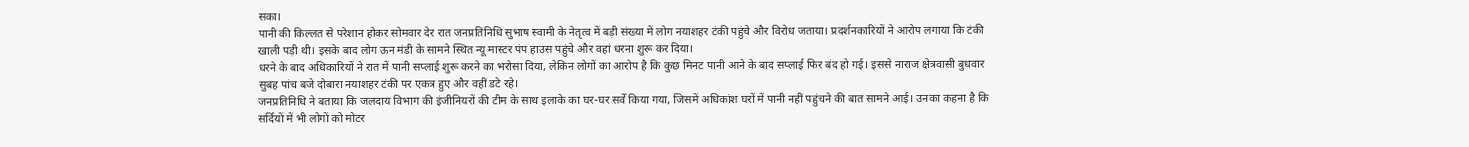सका।
पानी की किल्लत से परेशान होकर सोमवार देर रात जनप्रतिनिधि सुभाष स्वामी के नेतृत्व में बड़ी संख्या में लोग नयाशहर टंकी पहुंचे और विरोध जताया। प्रदर्शनकारियों ने आरोप लगाया कि टंकी खाली पड़ी थी। इसके बाद लोग ऊन मंडी के सामने स्थित न्यू मास्टर पंप हाउस पहुंचे और वहां धरना शुरू कर दिया।
धरने के बाद अधिकारियों ने रात में पानी सप्लाई शुरू करने का भरोसा दिया, लेकिन लोगों का आरोप है कि कुछ मिनट पानी आने के बाद सप्लाई फिर बंद हो गई। इससे नाराज क्षेत्रवासी बुधवार सुबह पांच बजे दोबारा नयाशहर टंकी पर एकत्र हुए और वहीं डटे रहे।
जनप्रतिनिधि ने बताया कि जलदाय विभाग की इंजीनियरों की टीम के साथ इलाके का घर-घर सर्वे किया गया, जिसमें अधिकांश घरों में पानी नहीं पहुंचने की बात सामने आई। उनका कहना है कि सर्दियों में भी लोगों को मोटर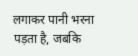लगाकर पानी भरना पड़ता है, जबकि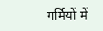गर्मियों में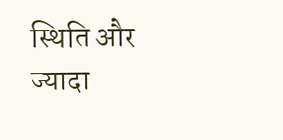स्थिति और ज्यादा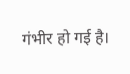गंभीर हो गई है।